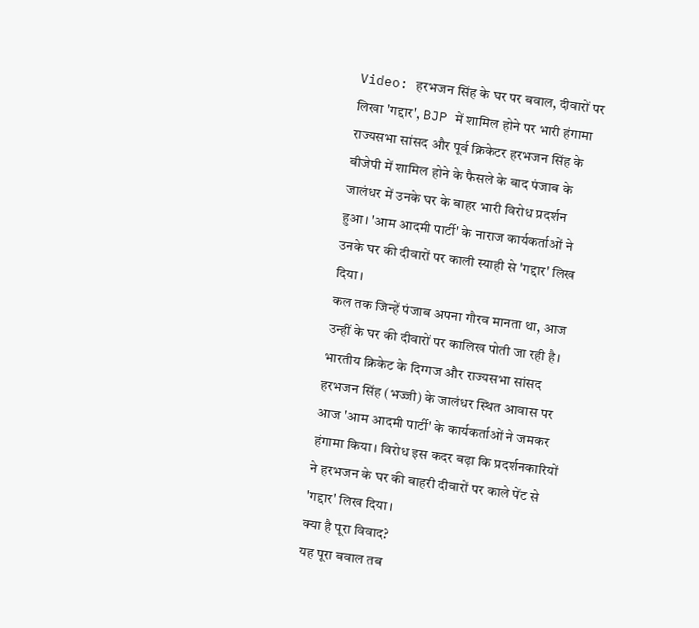Video: हरभजन सिंह के घर पर बवाल, दीवारों पर लिखा 'गद्दार', BJP में शामिल होने पर भारी हंगामा
राज्यसभा सांसद और पूर्व क्रिकेटर हरभजन सिंह के बीजेपी में शामिल होने के फैसले के बाद पंजाब के जालंधर में उनके घर के बाहर भारी विरोध प्रदर्शन हुआ। 'आम आदमी पार्टी' के नाराज कार्यकर्ताओं ने उनके घर की दीवारों पर काली स्याही से 'गद्दार' लिख दिया।
कल तक जिन्हें पंजाब अपना गौरव मानता था, आज उन्हीं के घर की दीवारों पर कालिख पोती जा रही है। भारतीय क्रिकेट के दिग्गज और राज्यसभा सांसद हरभजन सिंह (भज्जी) के जालंधर स्थित आवास पर आज 'आम आदमी पार्टी' के कार्यकर्ताओं ने जमकर हंगामा किया। विरोध इस कदर बढ़ा कि प्रदर्शनकारियों ने हरभजन के घर की बाहरी दीवारों पर काले पेंट से 'गद्दार' लिख दिया।
क्या है पूरा विवाद?
यह पूरा बवाल तब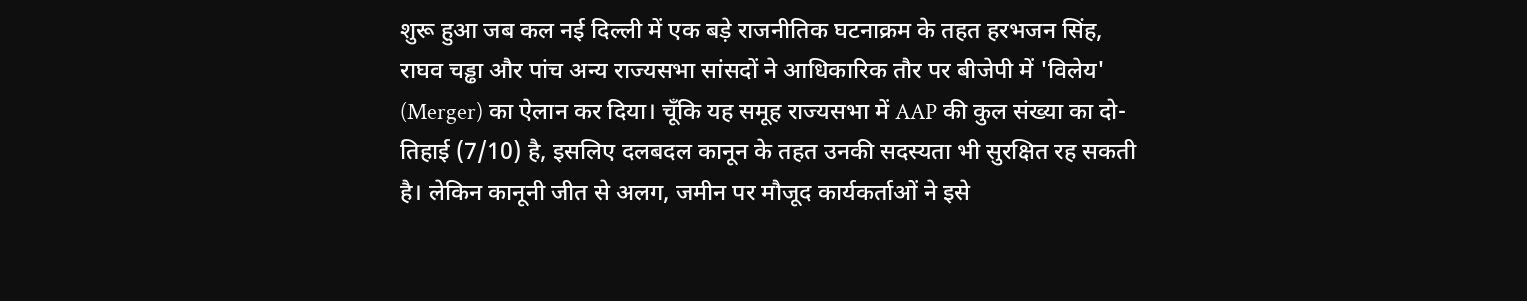शुरू हुआ जब कल नई दिल्ली में एक बड़े राजनीतिक घटनाक्रम के तहत हरभजन सिंह, राघव चड्ढा और पांच अन्य राज्यसभा सांसदों ने आधिकारिक तौर पर बीजेपी में 'विलेय' (Merger) का ऐलान कर दिया। चूँकि यह समूह राज्यसभा में AAP की कुल संख्या का दो-तिहाई (7/10) है, इसलिए दलबदल कानून के तहत उनकी सदस्यता भी सुरक्षित रह सकती है। लेकिन कानूनी जीत से अलग, जमीन पर मौजूद कार्यकर्ताओं ने इसे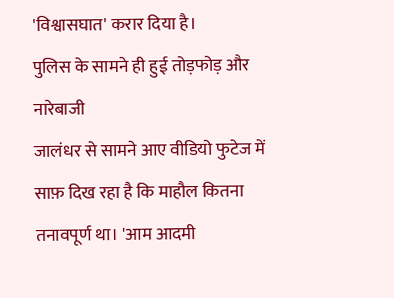'विश्वासघात' करार दिया है।
पुलिस के सामने ही हुई तोड़फोड़ और नारेबाजी
जालंधर से सामने आए वीडियो फुटेज में साफ़ दिख रहा है कि माहौल कितना तनावपूर्ण था। 'आम आदमी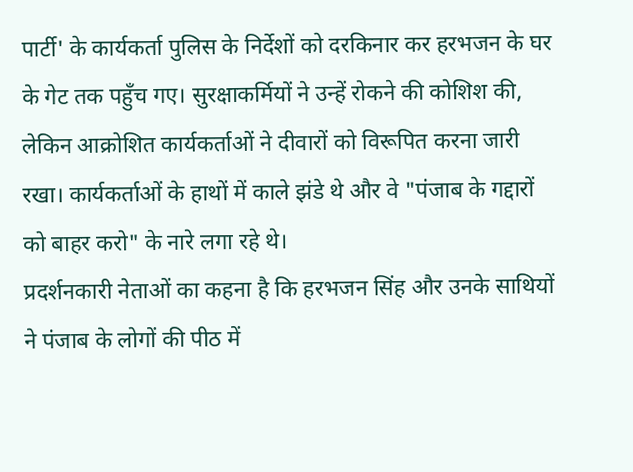पार्टी' के कार्यकर्ता पुलिस के निर्देशों को दरकिनार कर हरभजन के घर के गेट तक पहुँच गए। सुरक्षाकर्मियों ने उन्हें रोकने की कोशिश की, लेकिन आक्रोशित कार्यकर्ताओं ने दीवारों को विरूपित करना जारी रखा। कार्यकर्ताओं के हाथों में काले झंडे थे और वे "पंजाब के गद्दारों को बाहर करो" के नारे लगा रहे थे।
प्रदर्शनकारी नेताओं का कहना है कि हरभजन सिंह और उनके साथियों ने पंजाब के लोगों की पीठ में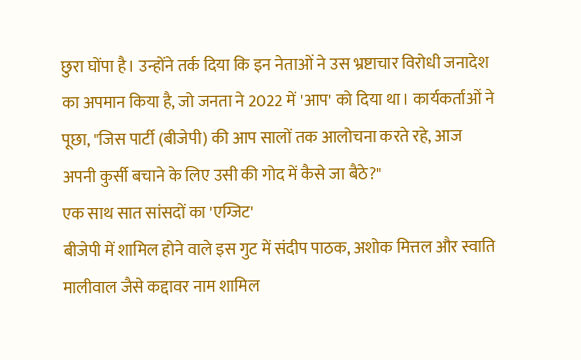छुरा घोंपा है। उन्होंने तर्क दिया कि इन नेताओं ने उस भ्रष्टाचार विरोधी जनादेश का अपमान किया है, जो जनता ने 2022 में 'आप' को दिया था। कार्यकर्ताओं ने पूछा, "जिस पार्टी (बीजेपी) की आप सालों तक आलोचना करते रहे, आज अपनी कुर्सी बचाने के लिए उसी की गोद में कैसे जा बैठे?"
एक साथ सात सांसदों का 'एग्जिट'
बीजेपी में शामिल होने वाले इस गुट में संदीप पाठक, अशोक मित्तल और स्वाति मालीवाल जैसे कद्दावर नाम शामिल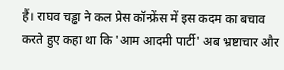हैं। राघव चड्ढा ने कल प्रेस कॉन्फ्रेंस में इस कदम का बचाव करते हुए कहा था कि 'आम आदमी पार्टी' अब भ्रष्टाचार और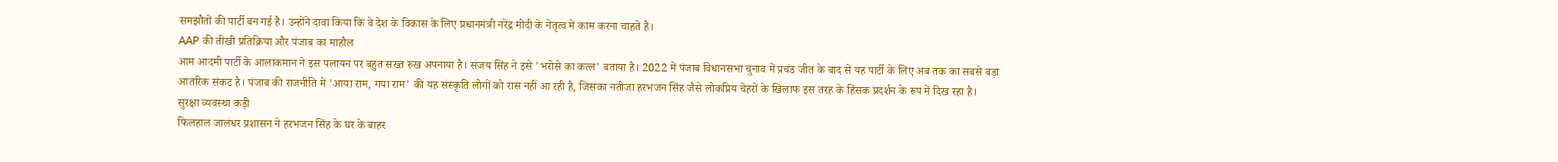समझौतों की पार्टी बन गई है। उन्होंने दावा किया कि वे देश के विकास के लिए प्रधानमंत्री नरेंद्र मोदी के नेतृत्व में काम करना चाहते हैं।
AAP की तीखी प्रतिक्रिया और पंजाब का माहौल
आम आदमी पार्टी के आलाकमान ने इस पलायन पर बहुत सख्त रुख अपनाया है। संजय सिंह ने इसे 'भरोसे का कत्ल' बताया है। 2022 में पंजाब विधानसभा चुनाव में प्रचंड जीत के बाद से यह पार्टी के लिए अब तक का सबसे बड़ा आंतरिक संकट है। पंजाब की राजनीति में 'आया राम, गया राम' की यह संस्कृति लोगों को रास नहीं आ रही है, जिसका नतीजा हरभजन सिंह जैसे लोकप्रिय चेहरों के खिलाफ इस तरह के हिंसक प्रदर्शन के रूप में दिख रहा है।
सुरक्षा व्यवस्था कड़ी
फिलहाल जालंधर प्रशासन ने हरभजन सिंह के घर के बाहर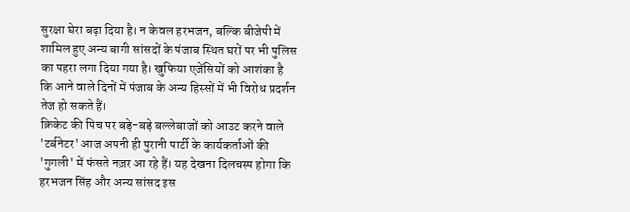सुरक्षा घेरा बढ़ा दिया है। न केवल हरभजन, बल्कि बीजेपी में शामिल हुए अन्य बागी सांसदों के पंजाब स्थित घरों पर भी पुलिस का पहरा लगा दिया गया है। खुफिया एजेंसियों को आशंका है कि आने वाले दिनों में पंजाब के अन्य हिस्सों में भी विरोध प्रदर्शन तेज हो सकते हैं।
क्रिकेट की पिच पर बड़े-बड़े बल्लेबाजों को आउट करने वाले 'टर्बनेटर' आज अपनी ही पुरानी पार्टी के कार्यकर्ताओं की 'गुगली' में फंसते नज़र आ रहे हैं। यह देखना दिलचस्प होगा कि हरभजन सिंह और अन्य सांसद इस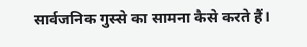सार्वजनिक गुस्से का सामना कैसे करते हैं।